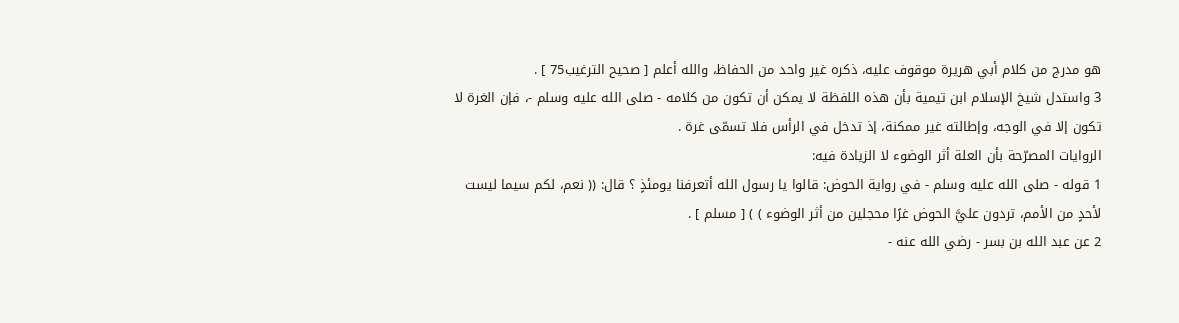هو مدرج من كلام أبي هريرة موقوف عليه، ذكره غير واحد من الحفاظ، والله أعلم [ صحيح الترغيب75 ] .
3 واستدل شيخ الإسلام ابن تيمية بأن هذه اللفظة لا يمكن أن تكون من كلامه - صلى الله عليه وسلم -، فإن الغرة لا تكون إلا في الوجه، وإطالته غير ممكنة، إذ تدخل في الرأس فلا تسمّى غرة .
الروايات المصرّحة بأن العلة أثر الوضوء لا الزيادة فيه:
1 قوله - صلى الله عليه وسلم - في رواية الحوض: قالوا يا رسول الله أتعرفنا يومئذٍ ؟ قال: (( نعم، لكم سيما ليست لأحدٍ من الأمم، تردون عليَّ الحوض غرًا محجلين من أثر الوضوء ) ) [ مسلم ] .
2 عن عبد الله بن بسر - رضي الله عنه -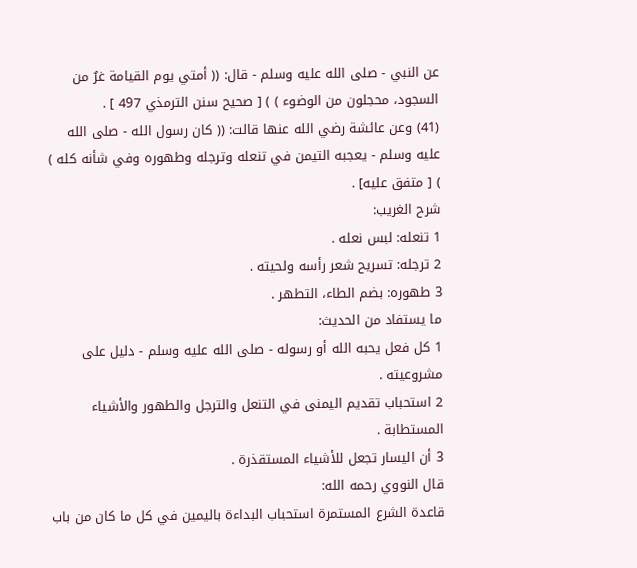عن النبي - صلى الله عليه وسلم - قال: (( أمتي يوم القيامة غرٌ من السجود، محجلون من الوضوء ) ) [ صحيح سنن الترمذي 497 ] .
(41) وعن عائشة رضي الله عنها قالت: (( كان رسول الله - صلى الله عليه وسلم - يعجبه التيمن في تنعله وترجله وطهوره وفي شأنه كله ) ) [ متفق عليه] .
شرح الغريب:
1 تنعله: لبس نعله .
2 ترجله: تسريح شعر رأسه ولحيته .
3 طهوره: بضم الطاء، التطهر .
ما يستفاد من الحديث:
1 كل فعل يحبه الله أو رسوله - صلى الله عليه وسلم - دليل على مشروعيته .
2 استحباب تقديم اليمنى في التنعل والترجل والطهور والأشياء المستطابة .
3 أن اليسار تجعل للأشياء المستقذرة .
قال النووي رحمه الله:
قاعدة الشرع المستمرة استحباب البداءة باليمين في كل ما كان من باب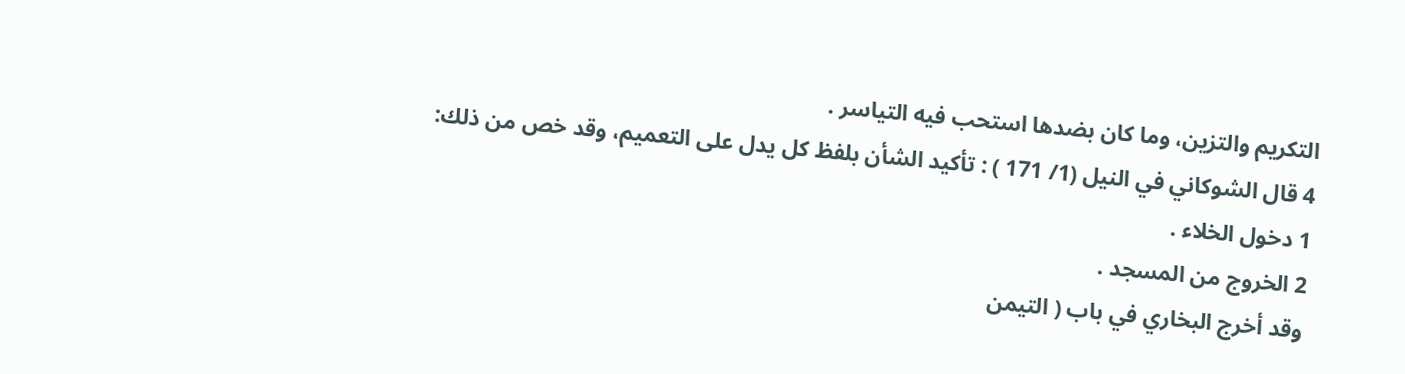التكريم والتزين، وما كان بضدها استحب فيه التياسر .
4 قال الشوكاني في النيل (1/ 171 ) : تأكيد الشأن بلفظ كل يدل على التعميم، وقد خص من ذلك:
1 دخول الخلاء .
2 الخروج من المسجد .
وقد أخرج البخاري في باب ( التيمن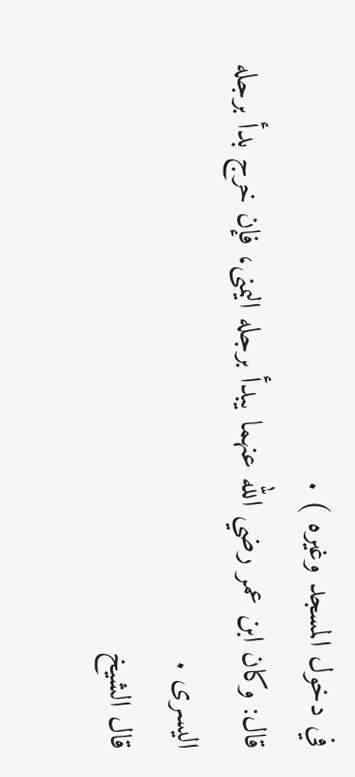في دخول المسجد وغيره ) .
قال: وكان ابن عمر رضي الله عنهما يبدأ برجله اليمنى، فإن خرج بدأ برجله اليسرى .
قال الشيخ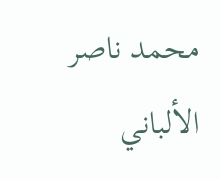محمد ناصر الألباني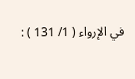في الإرواء ( 1/ 131 ) :